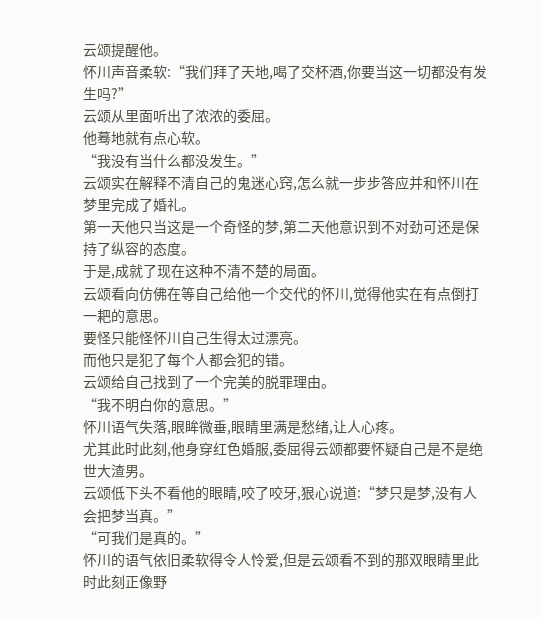云颂提醒他。
怀川声音柔软:“我们拜了天地,喝了交杯酒,你要当这一切都没有发生吗?”
云颂从里面听出了浓浓的委屈。
他蓦地就有点心软。
“我没有当什么都没发生。”
云颂实在解释不清自己的鬼迷心窍,怎么就一步步答应并和怀川在梦里完成了婚礼。
第一天他只当这是一个奇怪的梦,第二天他意识到不对劲可还是保持了纵容的态度。
于是,成就了现在这种不清不楚的局面。
云颂看向仿佛在等自己给他一个交代的怀川,觉得他实在有点倒打一耙的意思。
要怪只能怪怀川自己生得太过漂亮。
而他只是犯了每个人都会犯的错。
云颂给自己找到了一个完美的脱罪理由。
“我不明白你的意思。”
怀川语气失落,眼眸微垂,眼睛里满是愁绪,让人心疼。
尤其此时此刻,他身穿红色婚服,委屈得云颂都要怀疑自己是不是绝世大渣男。
云颂低下头不看他的眼睛,咬了咬牙,狠心说道:“梦只是梦,没有人会把梦当真。”
“可我们是真的。”
怀川的语气依旧柔软得令人怜爱,但是云颂看不到的那双眼睛里此时此刻正像野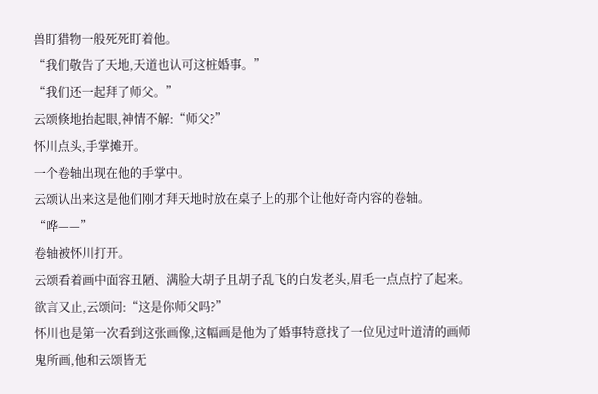兽盯猎物一般死死盯着他。
“我们敬告了天地,天道也认可这桩婚事。”
“我们还一起拜了师父。”
云颂倏地抬起眼,神情不解:“师父?”
怀川点头,手掌摊开。
一个卷轴出现在他的手掌中。
云颂认出来这是他们刚才拜天地时放在桌子上的那个让他好奇内容的卷轴。
“哗——”
卷轴被怀川打开。
云颂看着画中面容丑陋、满脸大胡子且胡子乱飞的白发老头,眉毛一点点拧了起来。
欲言又止,云颂问:“这是你师父吗?”
怀川也是第一次看到这张画像,这幅画是他为了婚事特意找了一位见过叶道清的画师鬼所画,他和云颂皆无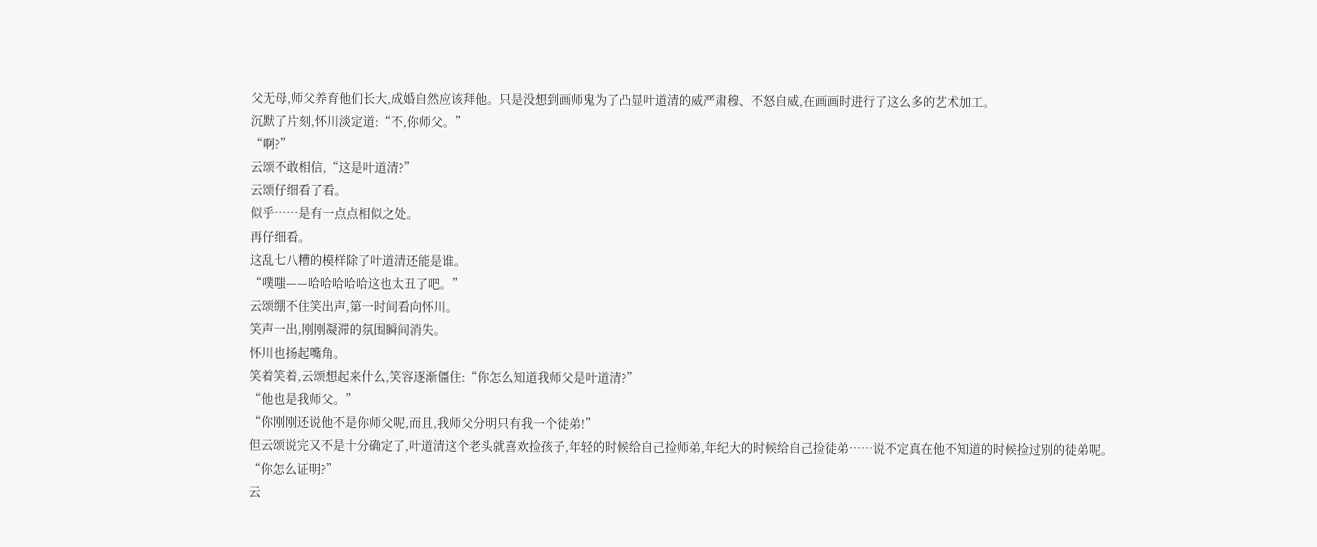父无母,师父养育他们长大,成婚自然应该拜他。只是没想到画师鬼为了凸显叶道清的威严肃穆、不怒自威,在画画时进行了这么多的艺术加工。
沉默了片刻,怀川淡定道:“不,你师父。”
“啊?”
云颂不敢相信,“这是叶道清?”
云颂仔细看了看。
似乎……是有一点点相似之处。
再仔细看。
这乱七八糟的模样除了叶道清还能是谁。
“噗嗤——哈哈哈哈哈这也太丑了吧。”
云颂绷不住笑出声,第一时间看向怀川。
笑声一出,刚刚凝滞的氛围瞬间消失。
怀川也扬起嘴角。
笑着笑着,云颂想起来什么,笑容逐渐僵住:“你怎么知道我师父是叶道清?”
“他也是我师父。”
“你刚刚还说他不是你师父呢,而且,我师父分明只有我一个徒弟!”
但云颂说完又不是十分确定了,叶道清这个老头就喜欢捡孩子,年轻的时候给自己捡师弟,年纪大的时候给自己捡徒弟……说不定真在他不知道的时候捡过别的徒弟呢。
“你怎么证明?”
云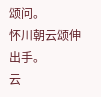颂问。
怀川朝云颂伸出手。
云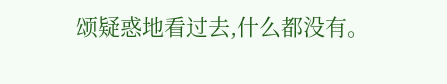颂疑惑地看过去,什么都没有。